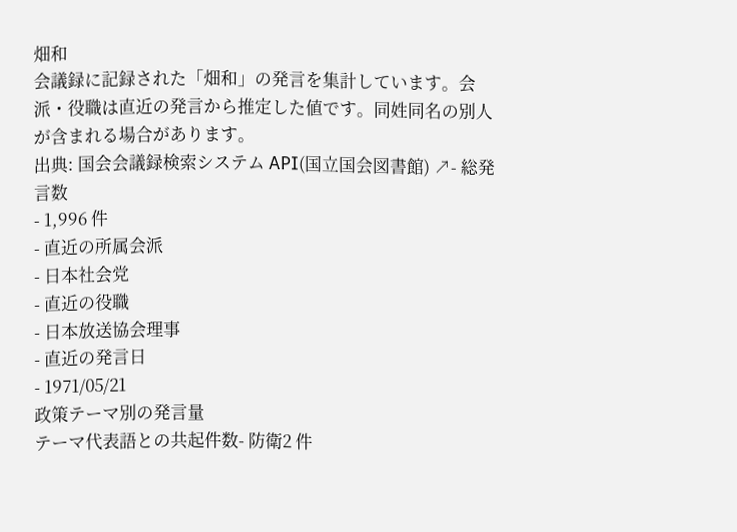畑和
会議録に記録された「畑和」の発言を集計しています。会派・役職は直近の発言から推定した値です。同姓同名の別人が含まれる場合があります。
出典: 国会会議録検索システム API(国立国会図書館) ↗- 総発言数
- 1,996 件
- 直近の所属会派
- 日本社会党
- 直近の役職
- 日本放送協会理事
- 直近の発言日
- 1971/05/21
政策テーマ別の発言量
テーマ代表語との共起件数- 防衛2 件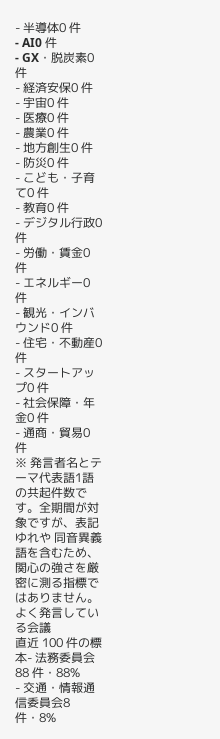- 半導体0 件
- AI0 件
- GX・脱炭素0 件
- 経済安保0 件
- 宇宙0 件
- 医療0 件
- 農業0 件
- 地方創生0 件
- 防災0 件
- こども・子育て0 件
- 教育0 件
- デジタル行政0 件
- 労働・賃金0 件
- エネルギー0 件
- 観光・インバウンド0 件
- 住宅・不動産0 件
- スタートアップ0 件
- 社会保障・年金0 件
- 通商・貿易0 件
※ 発言者名とテーマ代表語1語の共起件数です。全期間が対象ですが、表記ゆれや 同音異義語を含むため、関心の強さを厳密に測る指標ではありません。
よく発言している会議
直近 100 件の標本- 法務委員会88 件・88%
- 交通・情報通信委員会8 件・8%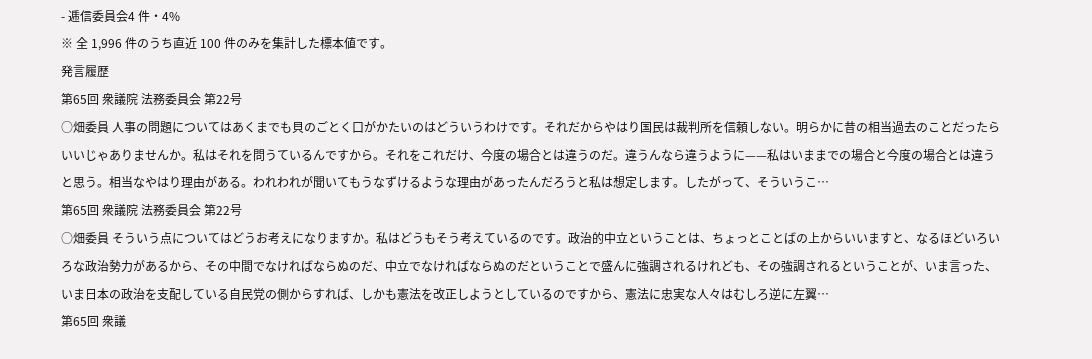- 逓信委員会4 件・4%
※ 全 1,996 件のうち直近 100 件のみを集計した標本値です。
発言履歴
第65回 衆議院 法務委員会 第22号
○畑委員 人事の問題についてはあくまでも貝のごとく口がかたいのはどういうわけです。それだからやはり国民は裁判所を信頼しない。明らかに昔の相当過去のことだったらいいじゃありませんか。私はそれを問うているんですから。それをこれだけ、今度の場合とは違うのだ。違うんなら違うように——私はいままでの場合と今度の場合とは違うと思う。相当なやはり理由がある。われわれが聞いてもうなずけるような理由があったんだろうと私は想定します。したがって、そういうこ…
第65回 衆議院 法務委員会 第22号
○畑委員 そういう点についてはどうお考えになりますか。私はどうもそう考えているのです。政治的中立ということは、ちょっとことばの上からいいますと、なるほどいろいろな政治勢力があるから、その中間でなければならぬのだ、中立でなければならぬのだということで盛んに強調されるけれども、その強調されるということが、いま言った、いま日本の政治を支配している自民党の側からすれば、しかも憲法を改正しようとしているのですから、憲法に忠実な人々はむしろ逆に左翼…
第65回 衆議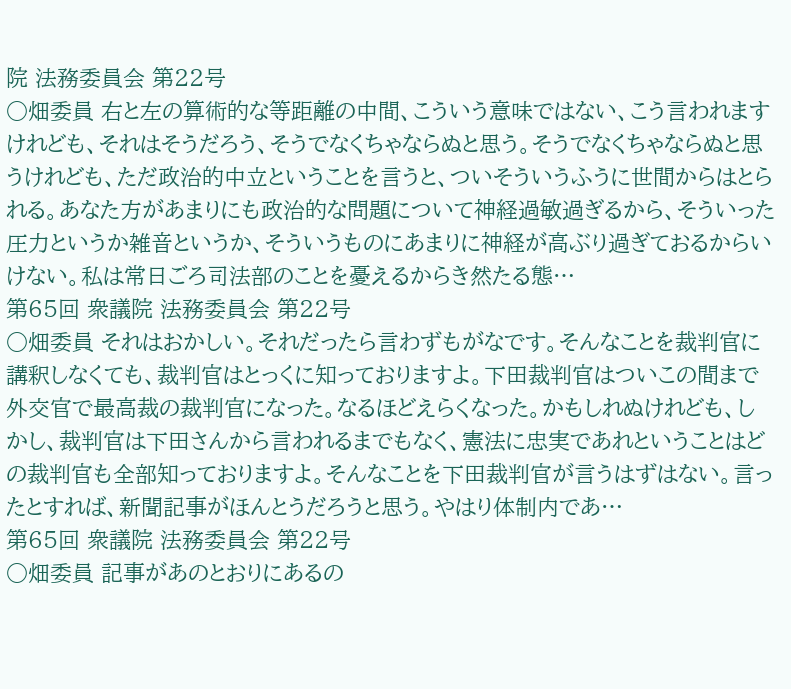院 法務委員会 第22号
○畑委員 右と左の算術的な等距離の中間、こういう意味ではない、こう言われますけれども、それはそうだろう、そうでなくちゃならぬと思う。そうでなくちゃならぬと思うけれども、ただ政治的中立ということを言うと、ついそういうふうに世間からはとられる。あなた方があまりにも政治的な問題について神経過敏過ぎるから、そういった圧力というか雑音というか、そういうものにあまりに神経が高ぶり過ぎておるからいけない。私は常日ごろ司法部のことを憂えるからき然たる態…
第65回 衆議院 法務委員会 第22号
○畑委員 それはおかしい。それだったら言わずもがなです。そんなことを裁判官に講釈しなくても、裁判官はとっくに知っておりますよ。下田裁判官はついこの間まで外交官で最高裁の裁判官になった。なるほどえらくなった。かもしれぬけれども、しかし、裁判官は下田さんから言われるまでもなく、憲法に忠実であれということはどの裁判官も全部知っておりますよ。そんなことを下田裁判官が言うはずはない。言ったとすれば、新聞記事がほんとうだろうと思う。やはり体制内であ…
第65回 衆議院 法務委員会 第22号
○畑委員 記事があのとおりにあるの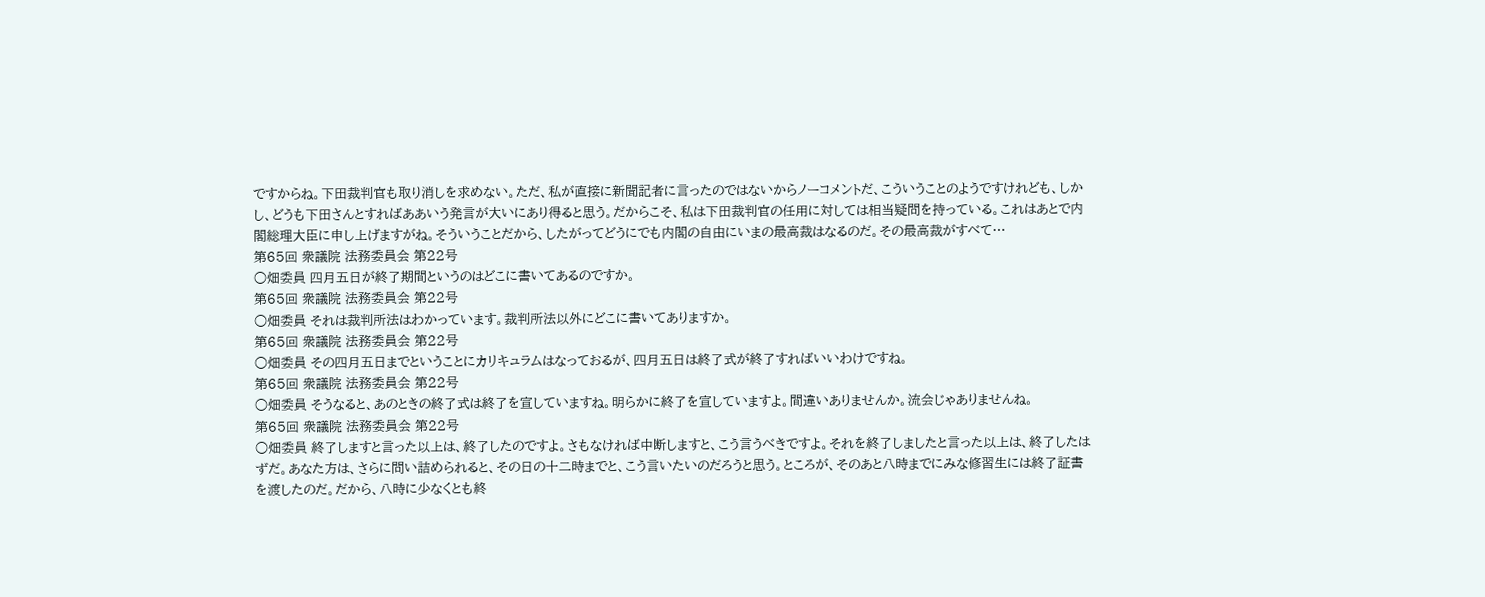ですからね。下田裁判官も取り消しを求めない。ただ、私が直接に新聞記者に言ったのではないからノーコメントだ、こういうことのようですけれども、しかし、どうも下田さんとすればああいう発言が大いにあり得ると思う。だからこそ、私は下田裁判官の任用に対しては相当疑問を持っている。これはあとで内閣総理大臣に申し上げますがね。そういうことだから、したがってどうにでも内閣の自由にいまの最高裁はなるのだ。その最高裁がすべて…
第65回 衆議院 法務委員会 第22号
○畑委員 四月五日が終了期間というのはどこに書いてあるのですか。
第65回 衆議院 法務委員会 第22号
○畑委員 それは裁判所法はわかっています。裁判所法以外にどこに書いてありますか。
第65回 衆議院 法務委員会 第22号
○畑委員 その四月五日までということにカリキュラムはなっておるが、四月五日は終了式が終了すればいいわけですね。
第65回 衆議院 法務委員会 第22号
○畑委員 そうなると、あのときの終了式は終了を宣していますね。明らかに終了を宣していますよ。間違いありませんか。流会じゃありませんね。
第65回 衆議院 法務委員会 第22号
○畑委員 終了しますと言った以上は、終了したのですよ。さもなければ中断しますと、こう言うべきですよ。それを終了しましたと言った以上は、終了したはずだ。あなた方は、さらに問い詰められると、その日の十二時までと、こう言いたいのだろうと思う。ところが、そのあと八時までにみな修習生には終了証書を渡したのだ。だから、八時に少なくとも終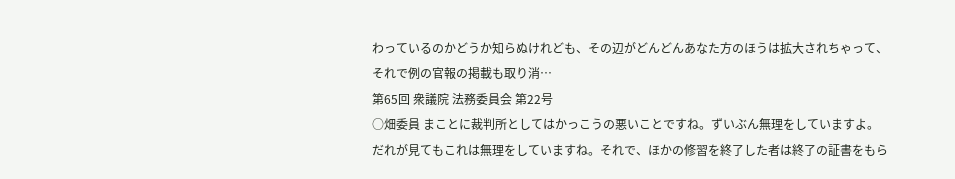わっているのかどうか知らぬけれども、その辺がどんどんあなた方のほうは拡大されちゃって、それで例の官報の掲載も取り消…
第65回 衆議院 法務委員会 第22号
○畑委員 まことに裁判所としてはかっこうの悪いことですね。ずいぶん無理をしていますよ。だれが見てもこれは無理をしていますね。それで、ほかの修習を終了した者は終了の証書をもら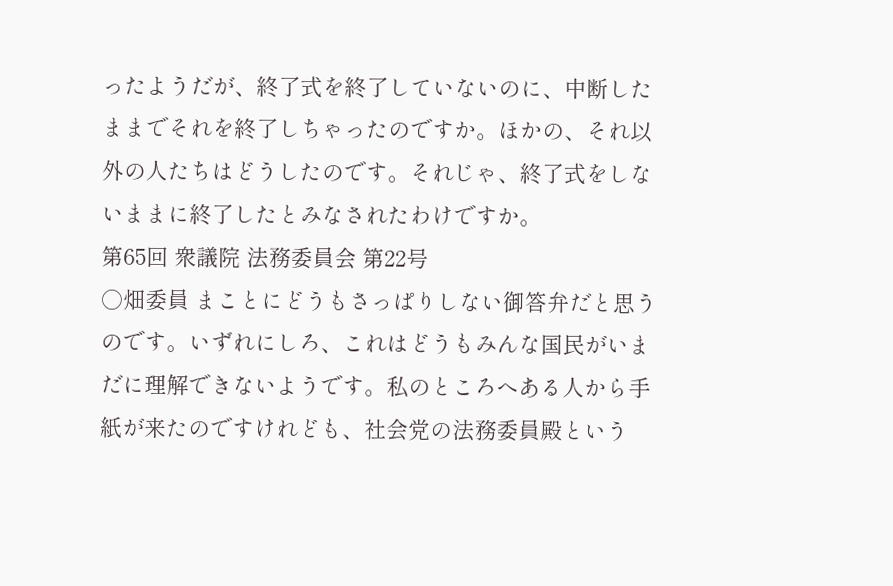ったようだが、終了式を終了していないのに、中断したままでそれを終了しちゃったのですか。ほかの、それ以外の人たちはどうしたのです。それじゃ、終了式をしないままに終了したとみなされたわけですか。
第65回 衆議院 法務委員会 第22号
○畑委員 まことにどうもさっぱりしない御答弁だと思うのです。いずれにしろ、これはどうもみんな国民がいまだに理解できないようです。私のところへある人から手紙が来たのですけれども、社会党の法務委員殿という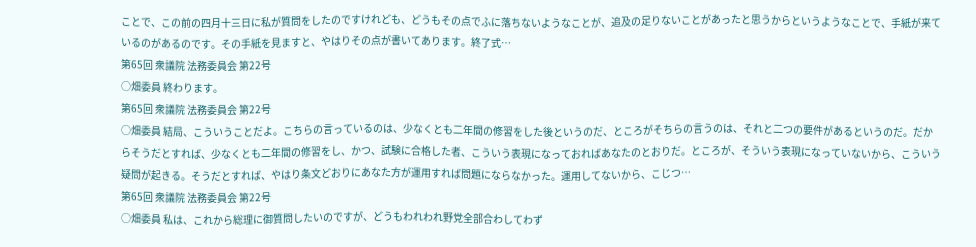ことで、この前の四月十三日に私が質問をしたのですけれども、どうもその点でふに落ちないようなことが、追及の足りないことがあったと思うからというようなことで、手紙が来ているのがあるのです。その手紙を見ますと、やはりその点が書いてあります。終了式…
第65回 衆議院 法務委員会 第22号
○畑委員 終わります。
第65回 衆議院 法務委員会 第22号
○畑委員 結局、こういうことだよ。こちらの言っているのは、少なくとも二年間の修習をした後というのだ、ところがそちらの言うのは、それと二つの要件があるというのだ。だからそうだとすれば、少なくとも二年間の修習をし、かつ、試験に合格した者、こういう表現になっておればあなたのとおりだ。ところが、そういう表現になっていないから、こういう疑問が起きる。そうだとすれば、やはり条文どおりにあなた方が運用すれば問題にならなかった。運用してないから、こじつ…
第65回 衆議院 法務委員会 第22号
○畑委員 私は、これから総理に御質問したいのですが、どうもわれわれ野党全部合わしてわず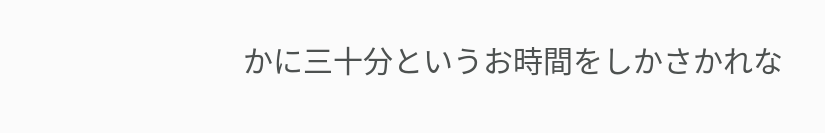かに三十分というお時間をしかさかれな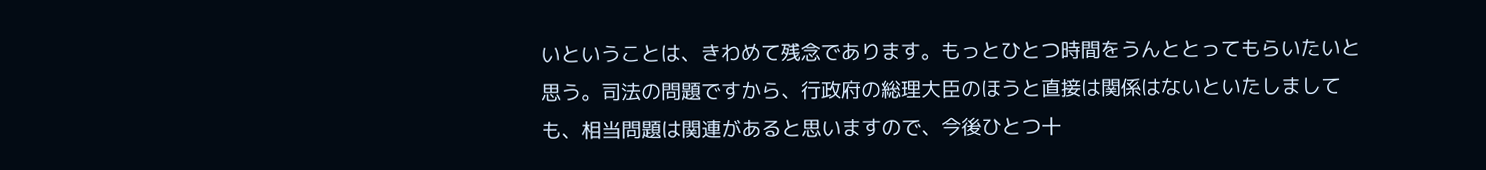いということは、きわめて残念であります。もっとひとつ時間をうんととってもらいたいと思う。司法の問題ですから、行政府の総理大臣のほうと直接は関係はないといたしましても、相当問題は関連があると思いますので、今後ひとつ十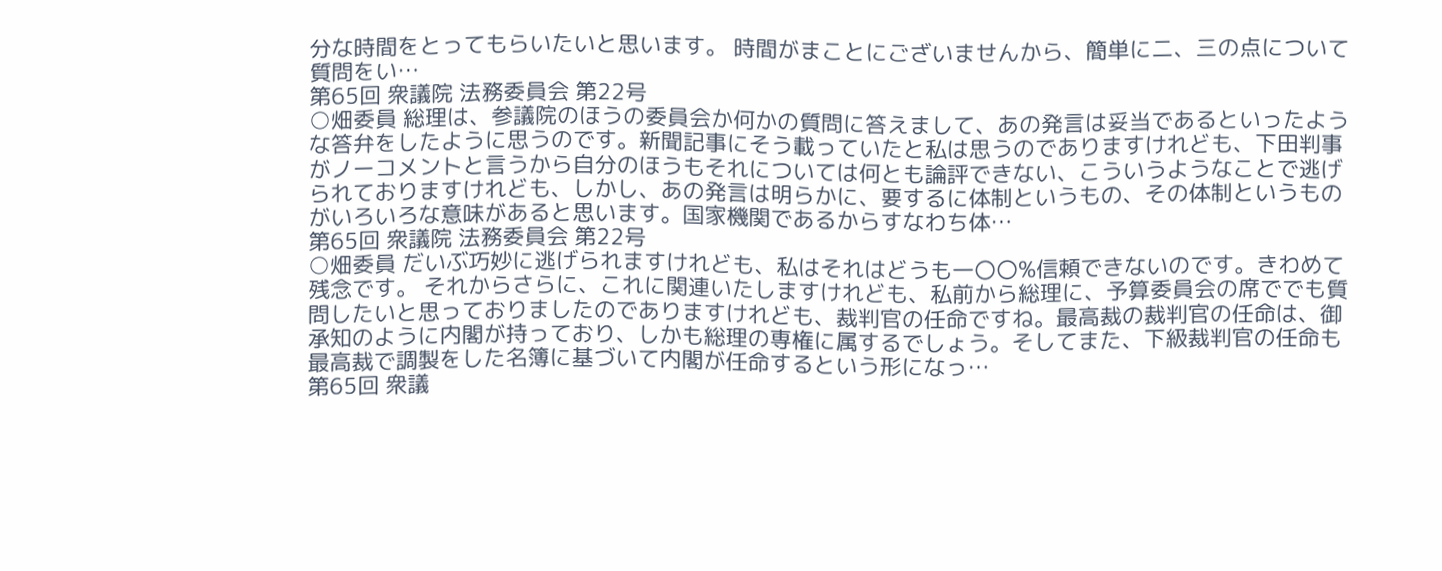分な時間をとってもらいたいと思います。 時間がまことにございませんから、簡単に二、三の点について質問をい…
第65回 衆議院 法務委員会 第22号
○畑委員 総理は、参議院のほうの委員会か何かの質問に答えまして、あの発言は妥当であるといったような答弁をしたように思うのです。新聞記事にそう載っていたと私は思うのでありますけれども、下田判事がノーコメントと言うから自分のほうもそれについては何とも論評できない、こういうようなことで逃げられておりますけれども、しかし、あの発言は明らかに、要するに体制というもの、その体制というものがいろいろな意味があると思います。国家機関であるからすなわち体…
第65回 衆議院 法務委員会 第22号
○畑委員 だいぶ巧妙に逃げられますけれども、私はそれはどうも一〇〇%信頼できないのです。きわめて残念です。 それからさらに、これに関連いたしますけれども、私前から総理に、予算委員会の席ででも質問したいと思っておりましたのでありますけれども、裁判官の任命ですね。最高裁の裁判官の任命は、御承知のように内閣が持っており、しかも総理の専権に属するでしょう。そしてまた、下級裁判官の任命も最高裁で調製をした名簿に基づいて内閣が任命するという形になっ…
第65回 衆議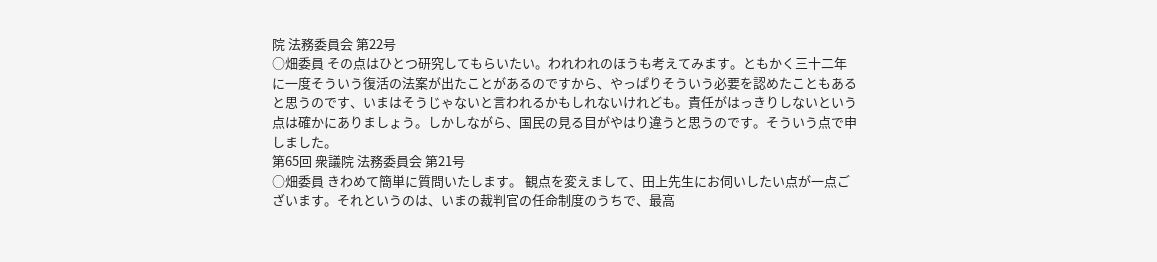院 法務委員会 第22号
○畑委員 その点はひとつ研究してもらいたい。われわれのほうも考えてみます。ともかく三十二年に一度そういう復活の法案が出たことがあるのですから、やっぱりそういう必要を認めたこともあると思うのです、いまはそうじゃないと言われるかもしれないけれども。責任がはっきりしないという点は確かにありましょう。しかしながら、国民の見る目がやはり違うと思うのです。そういう点で申しました。
第65回 衆議院 法務委員会 第21号
○畑委員 きわめて簡単に質問いたします。 観点を変えまして、田上先生にお伺いしたい点が一点ございます。それというのは、いまの裁判官の任命制度のうちで、最高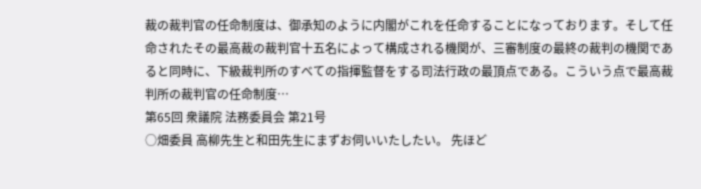裁の裁判官の任命制度は、御承知のように内閣がこれを任命することになっております。そして任命されたその最高裁の裁判官十五名によって構成される機関が、三審制度の最終の裁判の機関であると同時に、下級裁判所のすべての指揮監督をする司法行政の最頂点である。こういう点で最高裁判所の裁判官の任命制度…
第65回 衆議院 法務委員会 第21号
○畑委員 高柳先生と和田先生にまずお伺いいたしたい。 先ほど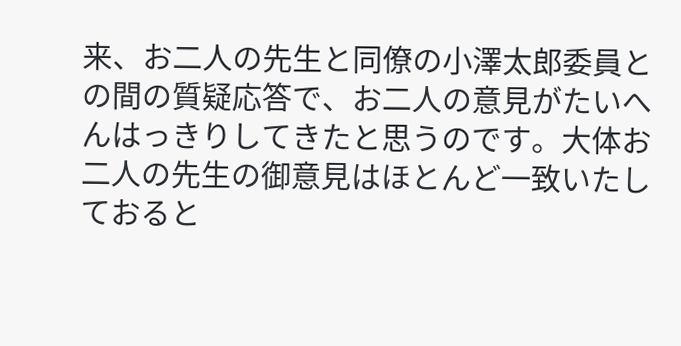来、お二人の先生と同僚の小澤太郎委員との間の質疑応答で、お二人の意見がたいへんはっきりしてきたと思うのです。大体お二人の先生の御意見はほとんど一致いたしておると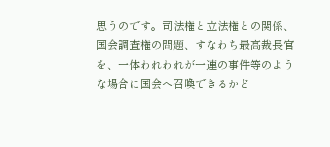思うのです。司法権と立法権との関係、国会調査権の問題、すなわち最高裁長官を、一体われわれが一連の事件等のような場合に国会へ召喚できるかど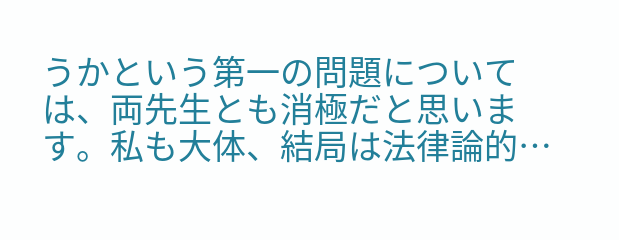うかという第一の問題については、両先生とも消極だと思います。私も大体、結局は法律論的…